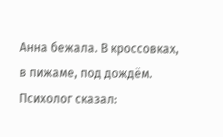Анна бежала. В кроссовках, в пижаме, под дождём. Психолог сказал: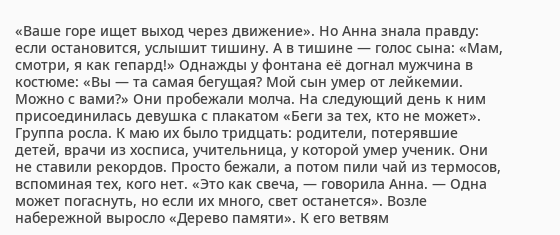«Ваше горе ищет выход через движение». Но Анна знала правду: если остановится, услышит тишину. А в тишине — голос сына: «Мам, смотри, я как гепард!» Однажды у фонтана её догнал мужчина в костюме: «Вы — та самая бегущая? Мой сын умер от лейкемии. Можно с вами?» Они пробежали молча. На следующий день к ним присоединилась девушка с плакатом «Беги за тех, кто не может». Группа росла. К маю их было тридцать: родители, потерявшие детей, врачи из хосписа, учительница, у которой умер ученик. Они не ставили рекордов. Просто бежали, а потом пили чай из термосов, вспоминая тех, кого нет. «Это как свеча, — говорила Анна. — Одна может погаснуть, но если их много, свет останется». Возле набережной выросло «Дерево памяти». К его ветвям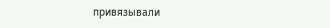привязывали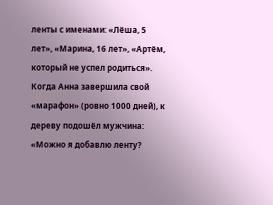ленты с именами: «Лёша, 5 лет», «Марина, 16 лет», «Артём, который не успел родиться». Когда Анна завершила свой «марафон» (ровно 1000 дней), к дереву подошёл мужчина: «Можно я добавлю ленту?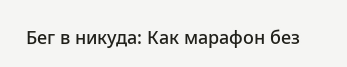Бег в никуда: Как марафон без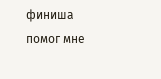финиша помог мне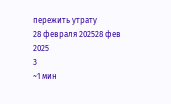пережить утрату
28 февраля 202528 фев 2025
3
~1 мин